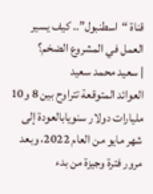قناة “اسطنبول”.. كيف يسير العمل في المشروع الضخم؟
| سعيد محمد سعيد
العوائد المتوقعة تتراوح بين 8 و10 مليارات دولار سنويابالعودة إلى شهر مايو من العام 2022، وبعد مرور فترة وجيزة من بدء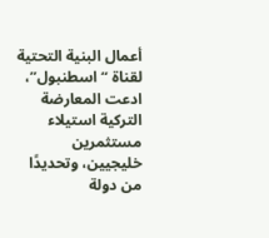أعمال البنية التحتية لقناة “اسطنبول”، ادعت المعارضة التركية استيلاء مستثمرين خليجيين، وتحديدًا من دولة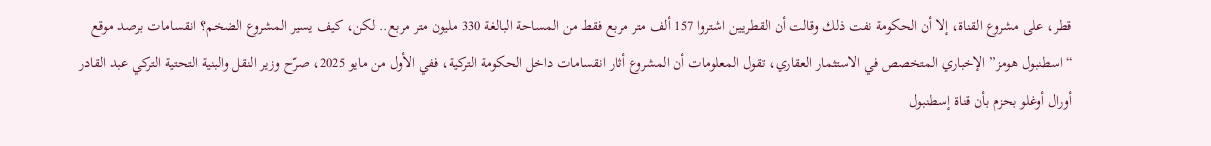قطر، على مشروع القناة، إلا أن الحكومة نفت ذلك وقالت أن القطريين اشتروا 157 ألف متر مربع فقط من المساحة البالغة 330 مليون متر مربع.. لكن، كيف يسير المشروع الضخم؟ انقسامات برصد موقع “اسطنبول هومز” الإخباري المتخصص في الاستثمار العقاري، تقول المعلومات أن المشروع أثار انقسامات داخل الحكومة التركية، ففي الأول من مايو 2025، صرّح وزير النقل والبنية التحتية التركي عبد القادر أورال أوغلو بحزم بأن قناة إسطنبول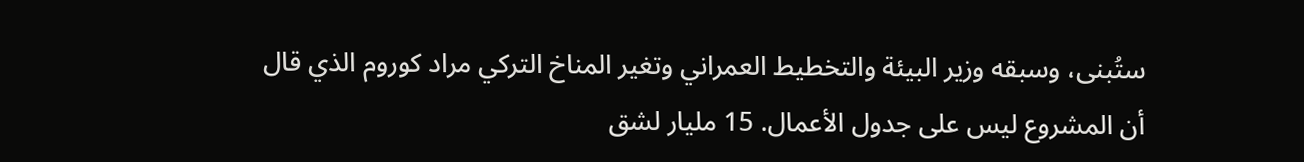ستُبنى، وسبقه وزير البيئة والتخطيط العمراني وتغير المناخ التركي مراد كوروم الذي قال أن المشروع ليس على جدول الأعمال. 15 مليار لشق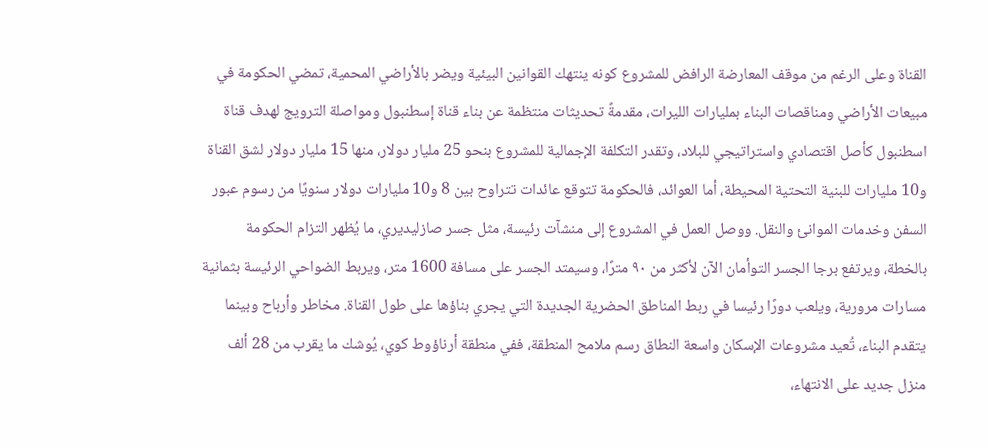القناة وعلى الرغم من موقف المعارضة الرافض للمشروع كونه ينتهك القوانين البيئية ويضر بالأراضي المحمية، تمضي الحكومة في مبيعات الأراضي ومناقصات البناء بمليارات الليرات، مقدمةً تحديثات منتظمة عن بناء قناة إسطنبول ومواصلة الترويج لهدف قناة اسطنبول كأصل اقتصادي واستراتيجي للبلاد، وتقدر التكلفة الإجمالية للمشروع بنحو 25 مليار دولار، منها 15 مليار دولار لشق القناة و10 مليارات للبنية التحتية المحيطة، أما العوائد، فالحكومة تتوقع عائدات تتراوح بين 8 و10 مليارات دولار سنويًا من رسوم عبور السفن وخدمات الموانئ والنقل. ووصل العمل في المشروع إلى منشآت رئيسة، مثل جسر صازليديري، ما يُظهر التزام الحكومة بالخطة، ويرتفع برجا الجسر التوأمان الآن لأكثر من ٩٠ مترًا، وسيمتد الجسر على مسافة 1600 متر، ويربط الضواحي الرئيسة بثمانية مسارات مرورية، ويلعب دورًا رئيسا في ربط المناطق الحضرية الجديدة التي يجري بناؤها على طول القناة. مخاطر وأرباح وبينما يتقدم البناء، تُعيد مشروعات الإسكان واسعة النطاق رسم ملامح المنطقة، ففي منطقة أرناؤوط كوي، يُوشك ما يقرب من 28 ألف منزل جديد على الانتهاء،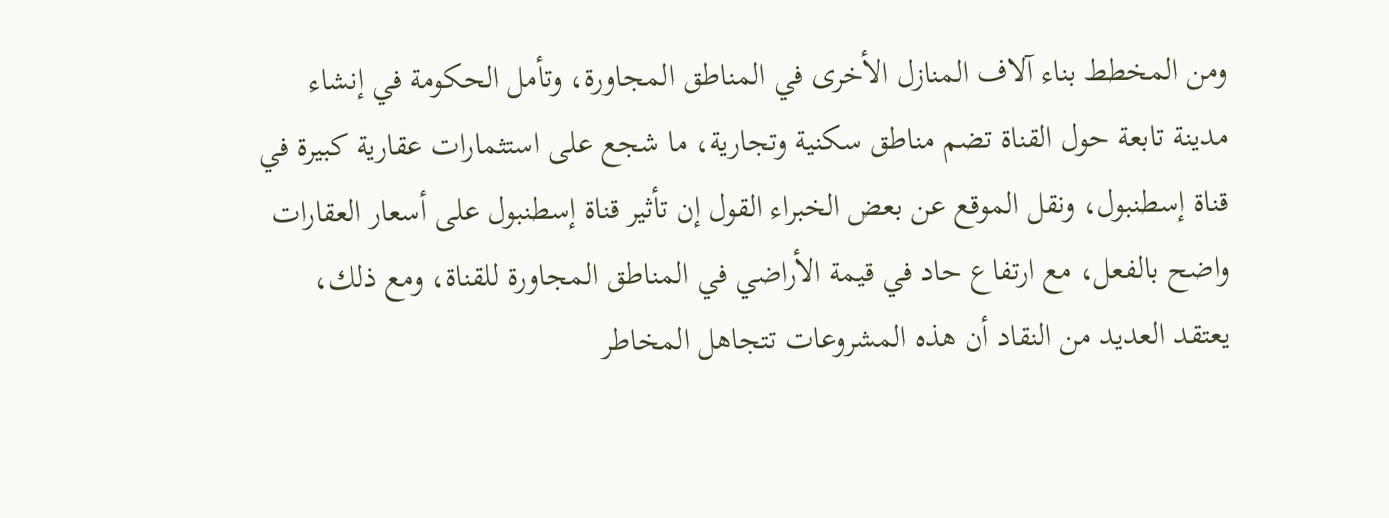ومن المخطط بناء آلاف المنازل الأخرى في المناطق المجاورة، وتأمل الحكومة في إنشاء مدينة تابعة حول القناة تضم مناطق سكنية وتجارية، ما شجع على استثمارات عقارية كبيرة في قناة إسطنبول، ونقل الموقع عن بعض الخبراء القول إن تأثير قناة إسطنبول على أسعار العقارات واضح بالفعل، مع ارتفاع حاد في قيمة الأراضي في المناطق المجاورة للقناة، ومع ذلك، يعتقد العديد من النقاد أن هذه المشروعات تتجاهل المخاطر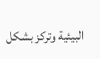البيئية وتركز بشكل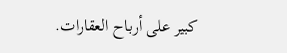كبير على أرباح العقارات.